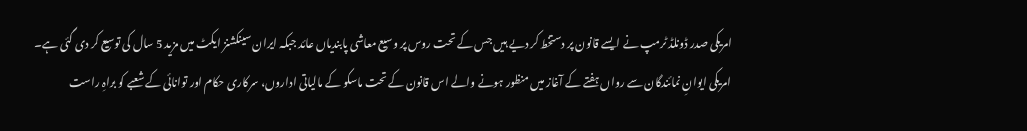امریکی صدر ڈونلڈ ٹرمپ نے ایسے قانون پر دستخط کر دیے ہیں جس کے تحت روس پر وسیع معاشی پابندیاں عائد جبکہ ایران سینکشنز ایکٹ میں مزید 5 سال کی توسیع کر دی گئی ہے۔
امریکی ایوانِ نمائندگان سے رواں ہفتے کے آغاز میں منظور ہونے والے اس قانون کے تحت ماسکو کے مالیاتی اداروں، سرکاری حکام اور توانائی کے شعبے کو براہِ راست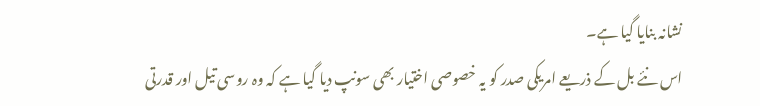نشانہ بنایا گیا ہے۔
اس نئے بل کے ذریعے امریکی صدر کو یہ خصوصی اختیار بھی سونپ دیا گیا ہے کہ وہ روسی تیل اور قدرتی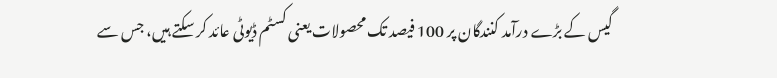گیس کے بڑے درآمد کنندگان پر 100 فیصد تک محصولات یعنی کسٹم ڈیوٹی عائد کر سکتے ہیں، جس سے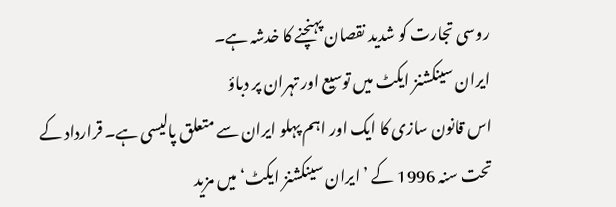روسی تجارت کو شدید نقصان پہنچنے کا خدشہ ہے۔
ایران سینکشنز ایکٹ میں توسیع اور تہران پر دباؤ
اس قانون سازی کا ایک اور اہم پہلو ایران سے متعلق پالیسی ہے۔ قرارداد کے تحت سنہ 1996 کے ’ایران سینکشنز ایکٹ‘ میں مزید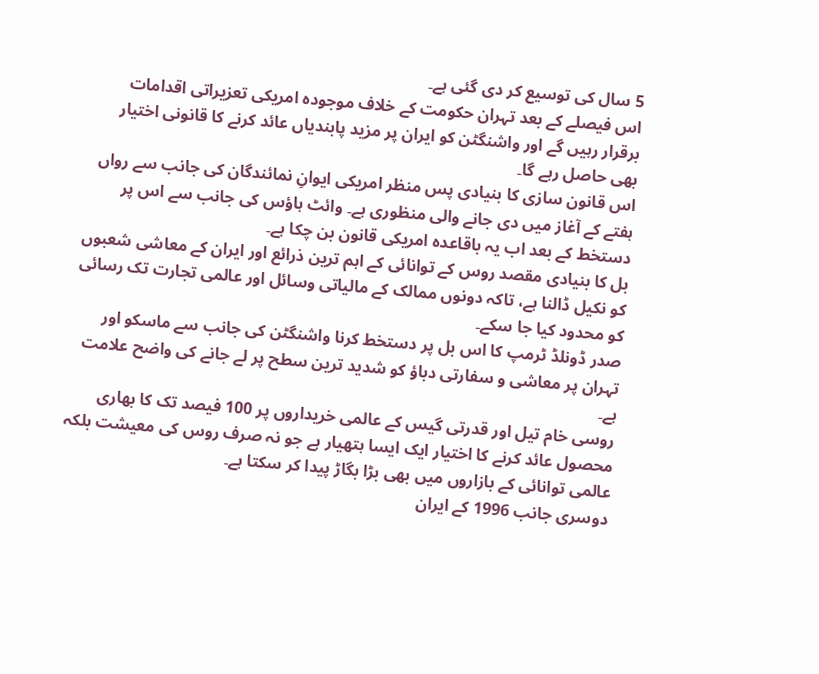5 سال کی توسیع کر دی گئی ہے۔
اس فیصلے کے بعد تہران حکومت کے خلاف موجودہ امریکی تعزیراتی اقدامات برقرار رہیں گے اور واشنگٹن کو ایران پر مزید پابندیاں عائد کرنے کا قانونی اختیار بھی حاصل رہے گا۔
اس قانون سازی کا بنیادی پس منظر امریکی ایوانِ نمائندگان کی جانب سے رواں ہفتے کے آغاز میں دی جانے والی منظوری ہے۔ وائٹ ہاؤس کی جانب سے اس پر دستخط کے بعد اب یہ باقاعدہ امریکی قانون بن چکا ہے۔
بل کا بنیادی مقصد روس کے توانائی کے اہم ترین ذرائع اور ایران کے معاشی شعبوں کو نکیل ڈالنا ہے، تاکہ دونوں ممالک کے مالیاتی وسائل اور عالمی تجارت تک رسائی کو محدود کیا جا سکے۔
صدر ڈونلڈ ٹرمپ کا اس بل پر دستخط کرنا واشنگٹن کی جانب سے ماسکو اور تہران پر معاشی و سفارتی دباؤ کو شدید ترین سطح پر لے جانے کی واضح علامت ہے۔
روسی خام تیل اور قدرتی گیس کے عالمی خریداروں پر 100 فیصد تک کا بھاری محصول عائد کرنے کا اختیار ایک ایسا ہتھیار ہے جو نہ صرف روس کی معیشت بلکہ عالمی توانائی کے بازاروں میں بھی بڑا بگاڑ پیدا کر سکتا ہے۔
دوسری جانب 1996 کے ایران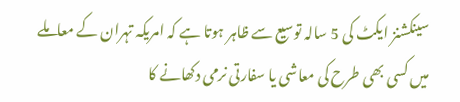سینکشنز ایکٹ کی 5 سالہ توسیع سے ظاہر ہوتا ہے کہ امریکہ تہران کے معاملے میں کسی بھی طرح کی معاشی یا سفارتی نرمی دکھانے کا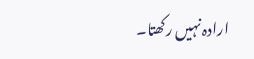ارادہ نہیں رکھتا۔